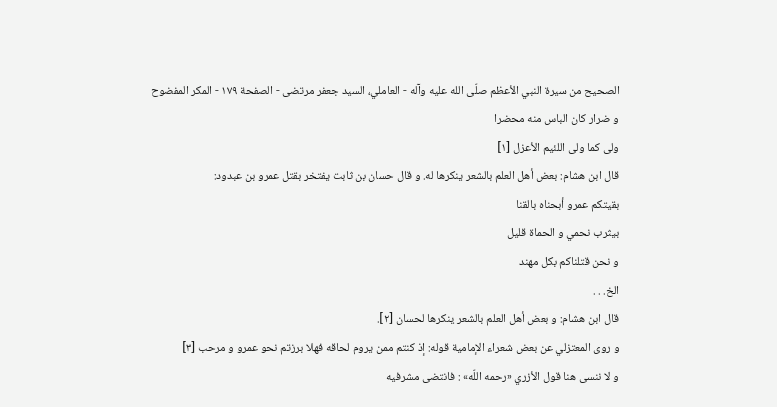الصحيح من سيرة النبي الأعظم صلّى الله عليه وآله - العاملي، السيد جعفر مرتضى - الصفحة ١٧٩ - المكر المفضوح
و ضرار كان الباس منه محضرا
ولى كما ولى اللئيم الأعزل [١]
قال ابن هشام: بعض أهل العلم بالشعر ينكرها له. و قال حسان بن ثابت يفتخر بقتل عمرو بن عبدود:
بقيتكم عمرو أبحناه بالقنا
بيثرب نحمي و الحماة قليل
و نحن قتلناكم بكل مهند
الخ. . .
قال ابن هشام: و بعض أهل العلم بالشعر ينكرها لحسان [٢].
و روى المعتزلي عن بعض شعراء الإمامية قوله: إذ كنتم ممن يروم لحاقه فهلا برزتم نحو عمرو و مرحب [٣]
و لا ننسى هنا قول الأزري «رحمه اللّه» : فانتضى مشرفيه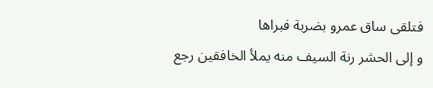فتلقى ساق عمرو بضربة فبراها
و إلى الحشر رنة السيف منه يملأ الخافقين رجع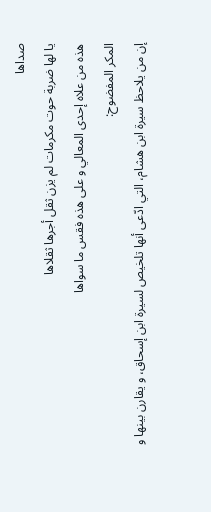صداها
يا لها ضربة حوت مكرمات لم يزن ثقل أجرها ثقلاها
هذه من علاه إحدى المعالي و على هذه فقس ما سواها
المكر المفضوح:
إن من يلاحظ سيرة ابن هشام، التي ادّعى أنها تلخيص لسيرة ابن إسحاق، و يقارن بينها و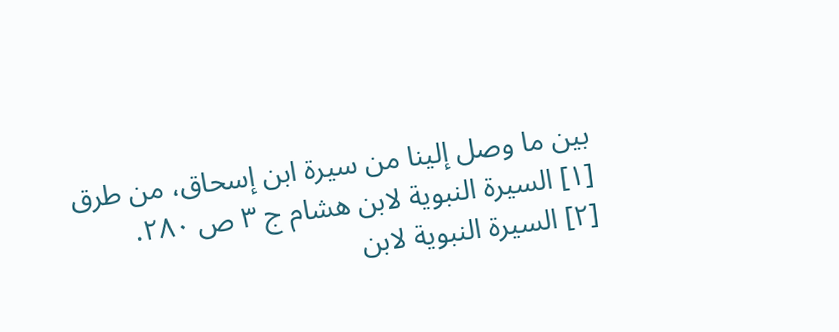بين ما وصل إلينا من سيرة ابن إسحاق، من طرق
[١] السيرة النبوية لابن هشام ج ٣ ص ٢٨٠.
[٢] السيرة النبوية لابن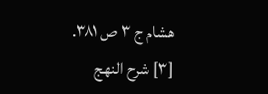هشام ج ٣ ص ٣٨١.
[٣] شرح النهج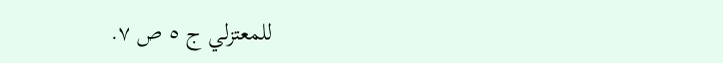للمعتزلي ج ٥ ص ٧.